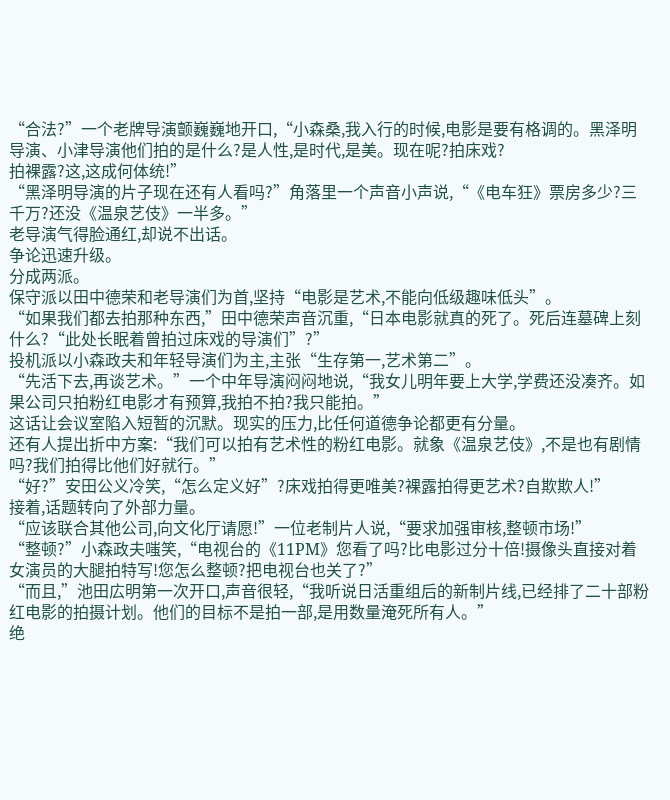“合法?”一个老牌导演颤巍巍地开口,“小森桑,我入行的时候,电影是要有格调的。黑泽明导演、小津导演他们拍的是什么?是人性,是时代,是美。现在呢?拍床戏?
拍裸露?这,这成何体统!”
“黑泽明导演的片子现在还有人看吗?”角落里一个声音小声说,“《电车狂》票房多少?三千万?还没《温泉艺伎》一半多。”
老导演气得脸通红,却说不出话。
争论迅速升级。
分成两派。
保守派以田中德荣和老导演们为首,坚持“电影是艺术,不能向低级趣味低头”。
“如果我们都去拍那种东西,”田中德荣声音沉重,“日本电影就真的死了。死后连墓碑上刻什么?“此处长眠着曾拍过床戏的导演们”?”
投机派以小森政夫和年轻导演们为主,主张“生存第一,艺术第二”。
“先活下去,再谈艺术。”一个中年导演闷闷地说,“我女儿明年要上大学,学费还没凑齐。如果公司只拍粉红电影才有预算,我拍不拍?我只能拍。”
这话让会议室陷入短暂的沉默。现实的压力,比任何道德争论都更有分量。
还有人提出折中方案:“我们可以拍有艺术性的粉红电影。就象《温泉艺伎》,不是也有剧情吗?我们拍得比他们好就行。”
“好?”安田公义冷笑,“怎么定义好”?床戏拍得更唯美?裸露拍得更艺术?自欺欺人!”
接着,话题转向了外部力量。
“应该联合其他公司,向文化厅请愿!”一位老制片人说,“要求加强审核,整顿市场!”
“整顿?”小森政夫嗤笑,“电视台的《11PM》您看了吗?比电影过分十倍!摄像头直接对着女演员的大腿拍特写!您怎么整顿?把电视台也关了?”
“而且,”池田広明第一次开口,声音很轻,“我听说日活重组后的新制片线,已经排了二十部粉红电影的拍摄计划。他们的目标不是拍一部,是用数量淹死所有人。”
绝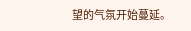望的气氛开始蔓延。